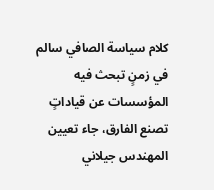كلام سياسة الصافي سالم
في زمنٍ تبحث فيه المؤسسات عن قياداتٍ تصنع الفارق، جاء تعيين المهندس جيلاني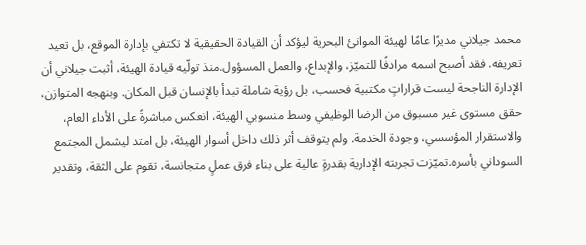محمد جيلاني مديرًا عامًا لهيئة الموانئ البحرية ليؤكد أن القيادة الحقيقية لا تكتفي بإدارة الموقع، بل تعيد تعريفه. فقد أصبح اسمه مرادفًا للتميّز، والإبداع، والعمل المسؤول.منذ تولّيه قيادة الهيئة، أثبت جيلاني أن الإدارة الناجحة ليست قراراتٍ مكتبية فحسب، بل رؤية شاملة تبدأ بالإنسان قبل المكان. وبنهجه المتوازن، حقق مستوى غير مسبوق من الرضا الوظيفي وسط منسوبي الهيئة، انعكس مباشرةً على الأداء العام، والاستقرار المؤسسي، وجودة الخدمة. ولم يتوقف أثر ذلك داخل أسوار الهيئة، بل امتد ليشمل المجتمع السوداني بأسره.تميّزت تجربته الإدارية بقدرةٍ عالية على بناء فرق عملٍ متجانسة، تقوم على الثقة، وتقدير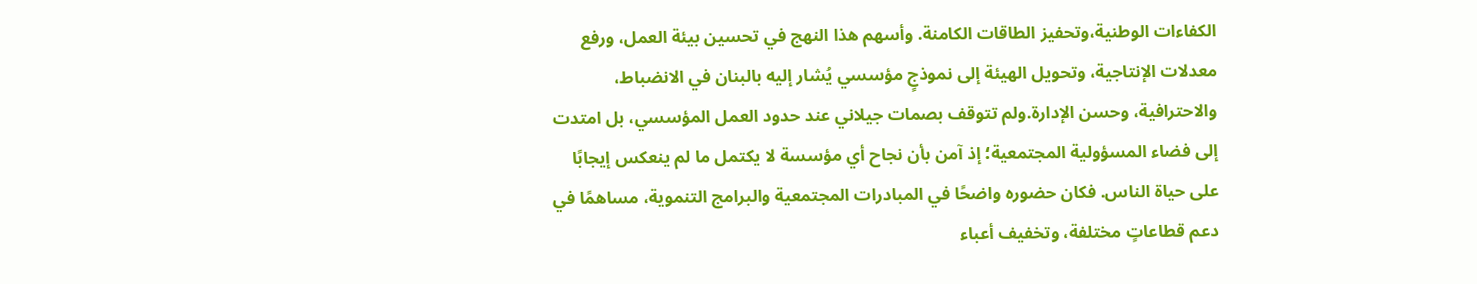الكفاءات الوطنية،وتحفيز الطاقات الكامنة. وأسهم هذا النهج في تحسين بيئة العمل، ورفع معدلات الإنتاجية، وتحويل الهيئة إلى نموذجٍ مؤسسي يُشار إليه بالبنان في الانضباط، والاحترافية، وحسن الإدارة.ولم تتوقف بصمات جيلاني عند حدود العمل المؤسسي، بل امتدت إلى فضاء المسؤولية المجتمعية؛ إذ آمن بأن نجاح أي مؤسسة لا يكتمل ما لم ينعكس إيجابًا على حياة الناس. فكان حضوره واضحًا في المبادرات المجتمعية والبرامج التنموية، مساهمًا في دعم قطاعاتٍ مختلفة، وتخفيف أعباء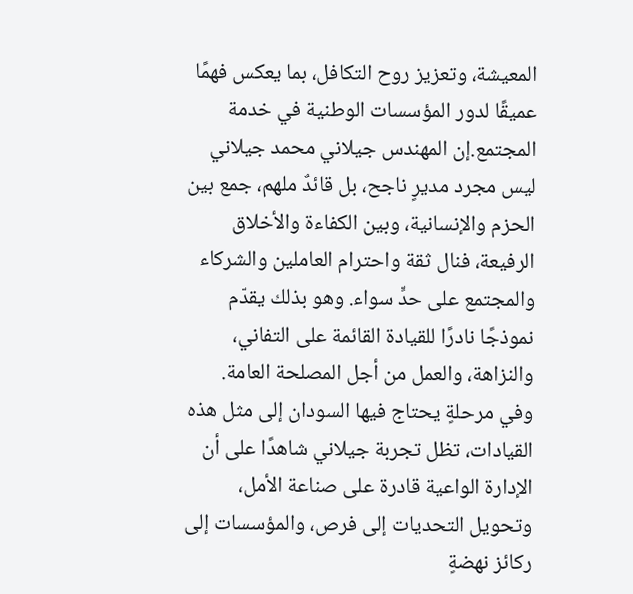المعيشة، وتعزيز روح التكافل، بما يعكس فهمًا عميقًا لدور المؤسسات الوطنية في خدمة المجتمع.إن المهندس جيلاني محمد جيلاني ليس مجرد مديرٍ ناجح، بل قائدٌ ملهم، جمع بين الحزم والإنسانية، وبين الكفاءة والأخلاق الرفيعة، فنال ثقة واحترام العاملين والشركاء والمجتمع على حدٍّ سواء. وهو بذلك يقدّم نموذجًا نادرًا للقيادة القائمة على التفاني، والنزاهة، والعمل من أجل المصلحة العامة.
وفي مرحلةٍ يحتاج فيها السودان إلى مثل هذه القيادات، تظل تجربة جيلاني شاهدًا على أن الإدارة الواعية قادرة على صناعة الأمل، وتحويل التحديات إلى فرص، والمؤسسات إلى ركائز نهضةٍ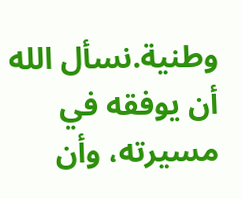وطنية.نسأل الله أن يوفقه في مسيرته، وأن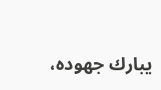يبارك جهوده،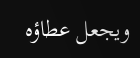ويجعل عطاؤه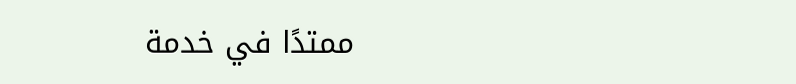ممتدًا في خدمة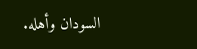السودان وأهله.